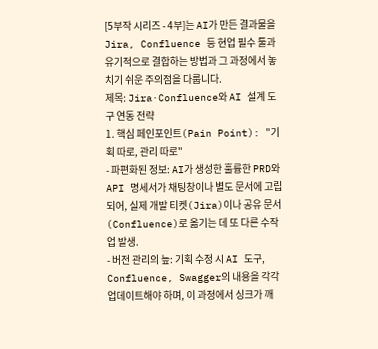[5부작 시리즈 - 4부]는 AI가 만든 결과물을 Jira, Confluence 등 현업 필수 툴과 유기적으로 결합하는 방법과 그 과정에서 놓치기 쉬운 주의점을 다룹니다.
제목: Jira·Confluence와 AI 설계 도구 연동 전략
1. 핵심 페인포인트(Pain Point): "기획 따로, 관리 따로"
- 파편화된 정보: AI가 생성한 훌륭한 PRD와 API 명세서가 채팅창이나 별도 문서에 고립되어, 실제 개발 티켓(Jira)이나 공유 문서(Confluence)로 옮기는 데 또 다른 수작업 발생.
- 버전 관리의 늪: 기획 수정 시 AI 도구, Confluence, Swagger의 내용을 각각 업데이트해야 하며, 이 과정에서 싱크가 깨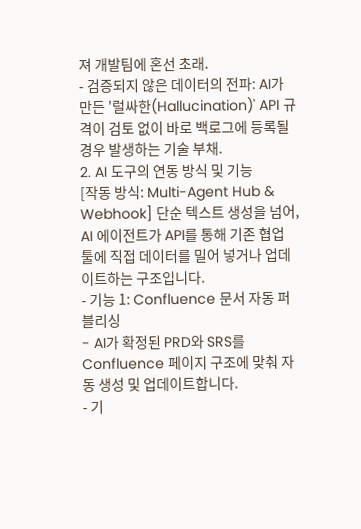져 개발팀에 혼선 초래.
- 검증되지 않은 데이터의 전파: AI가 만든 '럴싸한(Hallucination)' API 규격이 검토 없이 바로 백로그에 등록될 경우 발생하는 기술 부채.
2. AI 도구의 연동 방식 및 기능
[작동 방식: Multi-Agent Hub & Webhook] 단순 텍스트 생성을 넘어, AI 에이전트가 API를 통해 기존 협업 툴에 직접 데이터를 밀어 넣거나 업데이트하는 구조입니다.
- 기능 1: Confluence 문서 자동 퍼블리싱
- AI가 확정된 PRD와 SRS를 Confluence 페이지 구조에 맞춰 자동 생성 및 업데이트합니다.
- 기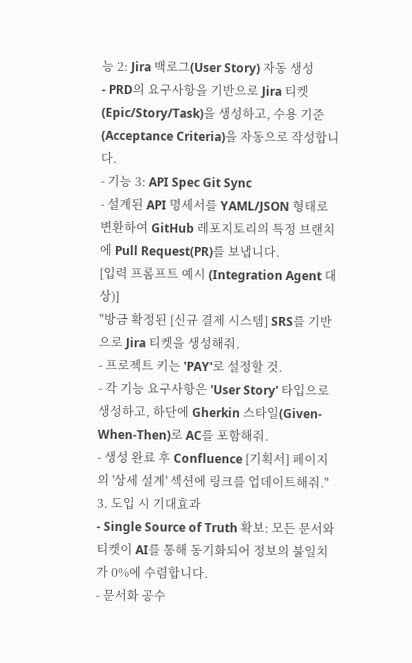능 2: Jira 백로그(User Story) 자동 생성
- PRD의 요구사항을 기반으로 Jira 티켓(Epic/Story/Task)을 생성하고, 수용 기준(Acceptance Criteria)을 자동으로 작성합니다.
- 기능 3: API Spec Git Sync
- 설계된 API 명세서를 YAML/JSON 형태로 변환하여 GitHub 레포지토리의 특정 브랜치에 Pull Request(PR)를 보냅니다.
[입력 프롬프트 예시 (Integration Agent 대상)]
"방금 확정된 [신규 결제 시스템] SRS를 기반으로 Jira 티켓을 생성해줘.
- 프로젝트 키는 'PAY'로 설정할 것.
- 각 기능 요구사항은 'User Story' 타입으로 생성하고, 하단에 Gherkin 스타일(Given-When-Then)로 AC를 포함해줘.
- 생성 완료 후 Confluence [기획서] 페이지의 '상세 설계' 섹션에 링크를 업데이트해줘."
3. 도입 시 기대효과
- Single Source of Truth 확보: 모든 문서와 티켓이 AI를 통해 동기화되어 정보의 불일치가 0%에 수렴합니다.
- 문서화 공수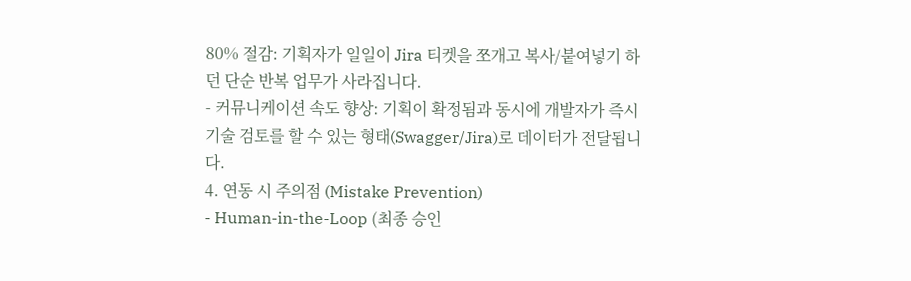80% 절감: 기획자가 일일이 Jira 티켓을 쪼개고 복사/붙여넣기 하던 단순 반복 업무가 사라집니다.
- 커뮤니케이션 속도 향상: 기획이 확정됨과 동시에 개발자가 즉시 기술 검토를 할 수 있는 형태(Swagger/Jira)로 데이터가 전달됩니다.
4. 연동 시 주의점 (Mistake Prevention)
- Human-in-the-Loop (최종 승인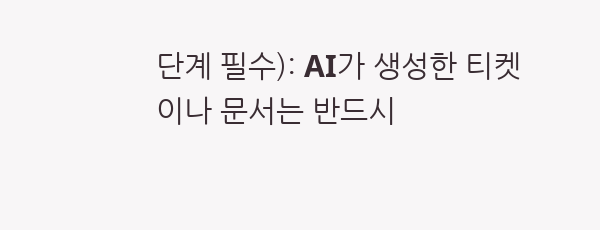단계 필수): AI가 생성한 티켓이나 문서는 반드시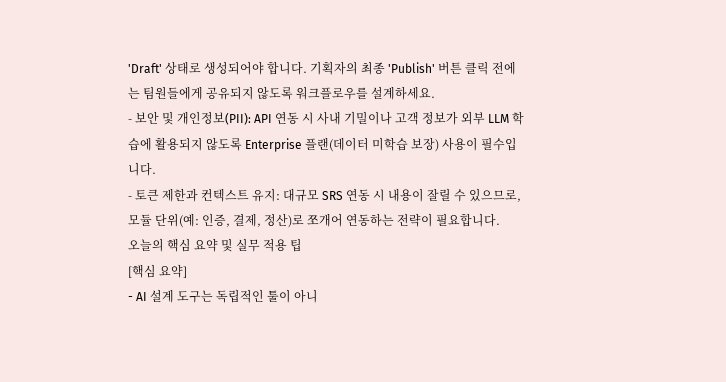'Draft' 상태로 생성되어야 합니다. 기획자의 최종 'Publish' 버튼 클릭 전에는 팀원들에게 공유되지 않도록 워크플로우를 설계하세요.
- 보안 및 개인정보(PII): API 연동 시 사내 기밀이나 고객 정보가 외부 LLM 학습에 활용되지 않도록 Enterprise 플랜(데이터 미학습 보장) 사용이 필수입니다.
- 토큰 제한과 컨텍스트 유지: 대규모 SRS 연동 시 내용이 잘릴 수 있으므로, 모듈 단위(예: 인증, 결제, 정산)로 쪼개어 연동하는 전략이 필요합니다.
오늘의 핵심 요약 및 실무 적용 팁
[핵심 요약]
- AI 설계 도구는 독립적인 툴이 아니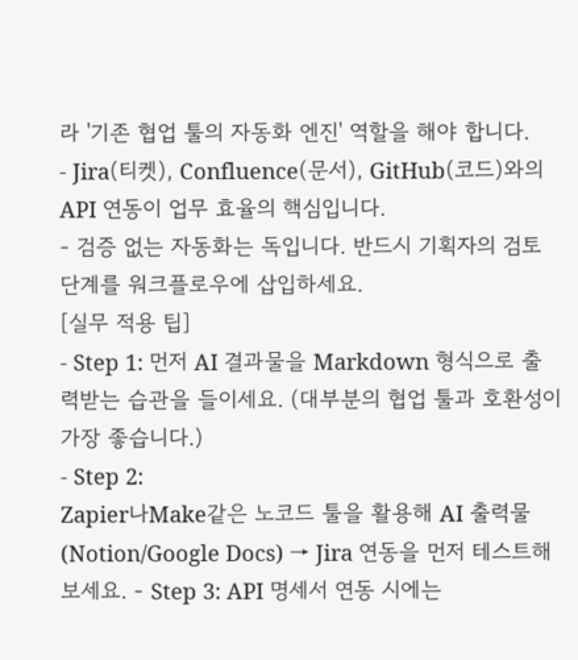라 '기존 협업 툴의 자동화 엔진' 역할을 해야 합니다.
- Jira(티켓), Confluence(문서), GitHub(코드)와의 API 연동이 업무 효율의 핵심입니다.
- 검증 없는 자동화는 독입니다. 반드시 기획자의 검토 단계를 워크플로우에 삽입하세요.
[실무 적용 팁]
- Step 1: 먼저 AI 결과물을 Markdown 형식으로 출력받는 습관을 들이세요. (대부분의 협업 툴과 호환성이 가장 좋습니다.)
- Step 2:
Zapier나Make같은 노코드 툴을 활용해 AI 출력물(Notion/Google Docs) → Jira 연동을 먼저 테스트해보세요. - Step 3: API 명세서 연동 시에는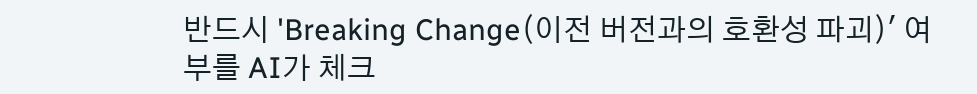반드시 'Breaking Change(이전 버전과의 호환성 파괴)' 여부를 AI가 체크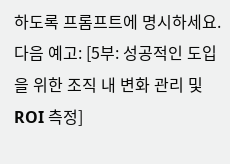하도록 프롬프트에 명시하세요.
다음 예고: [5부: 성공적인 도입을 위한 조직 내 변화 관리 및 ROI 측정]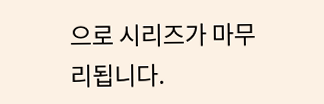으로 시리즈가 마무리됩니다.